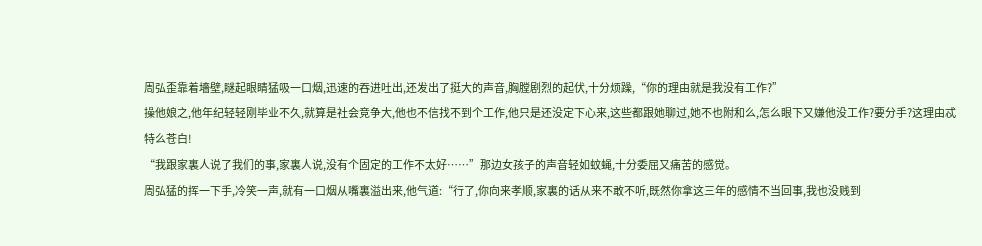周弘歪靠着墻壁,瞇起眼睛猛吸一口烟,迅速的吞进吐出,还发出了挺大的声音,胸膛剧烈的起伏,十分烦躁,“你的理由就是我没有工作?”
操他娘之,他年纪轻轻刚毕业不久,就算是社会竞争大,他也不信找不到个工作,他只是还没定下心来,这些都跟她聊过,她不也附和么,怎么眼下又嫌他没工作?要分手?这理由忒特么苍白!
“我跟家裏人说了我们的事,家裏人说,没有个固定的工作不太好……”那边女孩子的声音轻如蚊蝇,十分委屈又痛苦的感觉。
周弘猛的挥一下手,冷笑一声,就有一口烟从嘴裏溢出来,他气道:“行了,你向来孝顺,家裏的话从来不敢不听,既然你拿这三年的感情不当回事,我也没贱到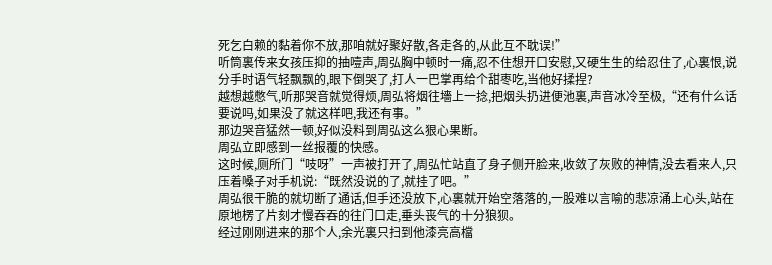死乞白赖的黏着你不放,那咱就好聚好散,各走各的,从此互不耽误!”
听筒裏传来女孩压抑的抽噎声,周弘胸中顿时一痛,忍不住想开口安慰,又硬生生的给忍住了,心裏恨,说分手时语气轻飘飘的,眼下倒哭了,打人一巴掌再给个甜枣吃,当他好揉捏?
越想越憋气,听那哭音就觉得烦,周弘将烟往墻上一捻,把烟头扔进便池裏,声音冰冷至极,“还有什么话要说吗,如果没了就这样吧,我还有事。”
那边哭音猛然一顿,好似没料到周弘这么狠心果断。
周弘立即感到一丝报覆的快感。
这时候,厕所门“吱呀”一声被打开了,周弘忙站直了身子侧开脸来,收敛了灰败的神情,没去看来人,只压着嗓子对手机说:“既然没说的了,就挂了吧。”
周弘很干脆的就切断了通话,但手还没放下,心裏就开始空落落的,一股难以言喻的悲凉涌上心头,站在原地楞了片刻才慢吞吞的往门口走,垂头丧气的十分狼狈。
经过刚刚进来的那个人,余光裏只扫到他漆亮高檔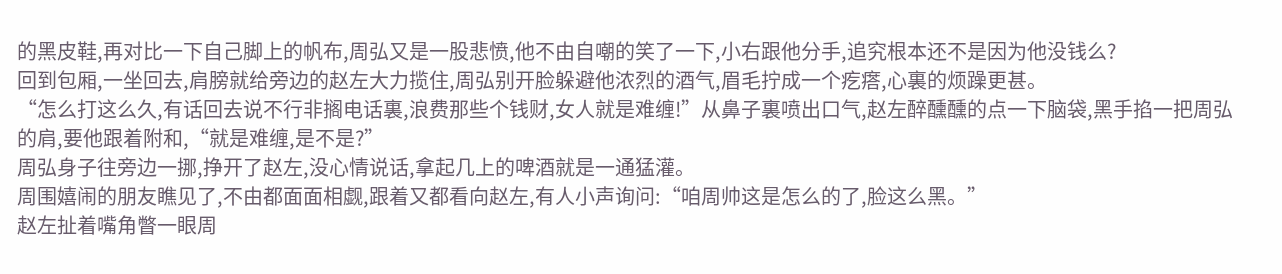的黑皮鞋,再对比一下自己脚上的帆布,周弘又是一股悲愤,他不由自嘲的笑了一下,小右跟他分手,追究根本还不是因为他没钱么?
回到包厢,一坐回去,肩膀就给旁边的赵左大力揽住,周弘别开脸躲避他浓烈的酒气,眉毛拧成一个疙瘩,心裏的烦躁更甚。
“怎么打这么久,有话回去说不行非搁电话裏,浪费那些个钱财,女人就是难缠!”从鼻子裏喷出口气,赵左醉醺醺的点一下脑袋,黑手掐一把周弘的肩,要他跟着附和,“就是难缠,是不是?”
周弘身子往旁边一挪,挣开了赵左,没心情说话,拿起几上的啤酒就是一通猛灌。
周围嬉闹的朋友瞧见了,不由都面面相觑,跟着又都看向赵左,有人小声询问:“咱周帅这是怎么的了,脸这么黑。”
赵左扯着嘴角瞥一眼周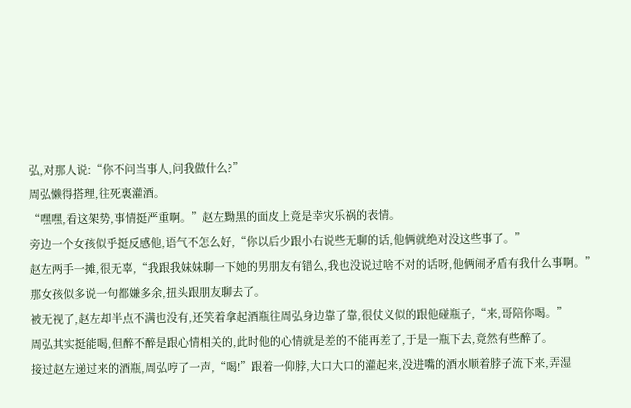弘,对那人说:“你不问当事人,问我做什么?”
周弘懒得搭理,往死裏灌酒。
“嘿嘿,看这架势,事情挺严重啊。”赵左黝黑的面皮上竟是幸灾乐祸的表情。
旁边一个女孩似乎挺反感他,语气不怎么好,“你以后少跟小右说些无聊的话,他俩就绝对没这些事了。”
赵左两手一摊,很无辜,“我跟我妹妹聊一下她的男朋友有错么,我也没说过啥不对的话呀,他俩闹矛盾有我什么事啊。”
那女孩似多说一句都嫌多余,扭头跟朋友聊去了。
被无视了,赵左却半点不满也没有,还笑着拿起酒瓶往周弘身边靠了靠,很仗义似的跟他碰瓶子,“来,哥陪你喝。”
周弘其实挺能喝,但醉不醉是跟心情相关的,此时他的心情就是差的不能再差了,于是一瓶下去,竟然有些醉了。
接过赵左递过来的酒瓶,周弘哼了一声,“喝!”跟着一仰脖,大口大口的灌起来,没进嘴的酒水顺着脖子流下来,弄湿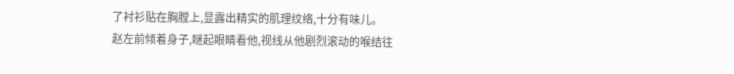了衬衫贴在胸膛上,显露出精实的肌理纹络,十分有味儿。
赵左前倾着身子,瞇起眼睛看他,视线从他剧烈滚动的喉结往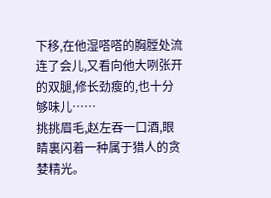下移,在他湿嗒嗒的胸膛处流连了会儿,又看向他大咧张开的双腿,修长劲瘦的,也十分够味儿……
挑挑眉毛,赵左吞一口酒,眼睛裏闪着一种属于猎人的贪婪精光。